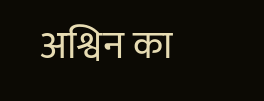अश्विन का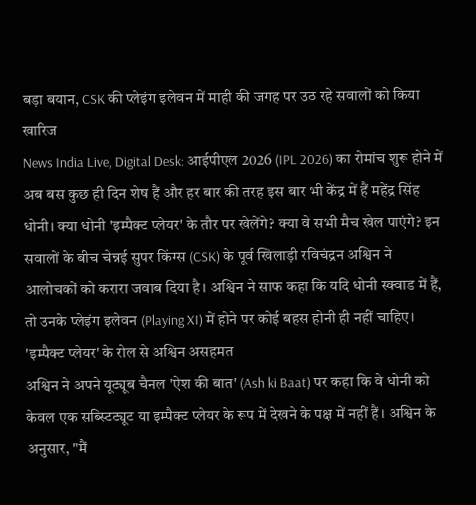बड़ा बयान, CSK की प्लेइंग इलेवन में माही की जगह पर उठ रहे सवालों को किया खारिज
News India Live, Digital Desk: आईपीएल 2026 (IPL 2026) का रोमांच शुरू होने में अब बस कुछ ही दिन शेष हैं और हर बार की तरह इस बार भी केंद्र में हैं महेंद्र सिंह धोनी। क्या धोनी 'इम्पैक्ट प्लेयर' के तौर पर खेलेंगे? क्या वे सभी मैच खेल पाएंगे? इन सवालों के बीच चेन्नई सुपर किंग्स (CSK) के पूर्व खिलाड़ी रविचंद्रन अश्विन ने आलोचकों को करारा जवाब दिया है। अश्विन ने साफ कहा कि यदि धोनी स्क्वाड में हैं, तो उनके प्लेइंग इलेवन (Playing XI) में होने पर कोई बहस होनी ही नहीं चाहिए।
'इम्पैक्ट प्लेयर' के रोल से अश्विन असहमत
अश्विन ने अपने यूट्यूब चैनल 'ऐश की बात' (Ash ki Baat) पर कहा कि वे धोनी को केवल एक सब्स्टिट्यूट या इम्पैक्ट प्लेयर के रूप में देखने के पक्ष में नहीं हैं। अश्विन के अनुसार, "मैं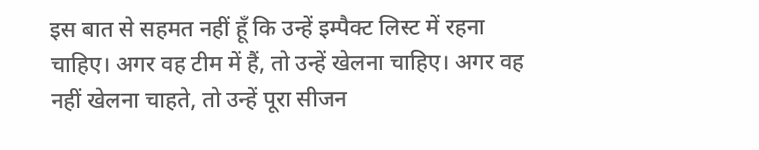इस बात से सहमत नहीं हूँ कि उन्हें इम्पैक्ट लिस्ट में रहना चाहिए। अगर वह टीम में हैं, तो उन्हें खेलना चाहिए। अगर वह नहीं खेलना चाहते, तो उन्हें पूरा सीजन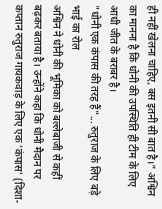ही नहीं खेलना चाहिए, बस इतनी सी बात है।" अश्विन का मानना है कि धोनी की उपस्थिति ही टीम के लिए आधी जीत के बराबर है।
"धोनी एक कंपास की तरह हैं"... रुतुराज के लिए बड़े भाई का रोल
अश्विन ने धोनी की भूमिका को बल्लेबाजी से कहीं बढ़कर बताया है। उन्होंने कहा कि धोनी मैदान पर कप्तान रुतुराज गायकवाड़ के लिए एक 'कंपास' (दिशा-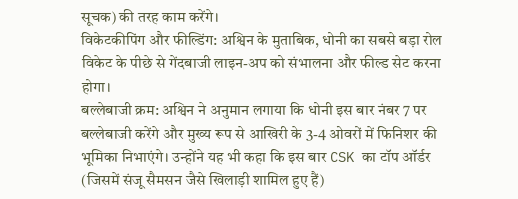सूचक) की तरह काम करेंगे।
विकेटकीपिंग और फील्डिंग: अश्विन के मुताबिक, धोनी का सबसे बड़ा रोल विकेट के पीछे से गेंदबाजी लाइन-अप को संभालना और फील्ड सेट करना होगा।
बल्लेबाजी क्रम: अश्विन ने अनुमान लगाया कि धोनी इस बार नंबर 7 पर बल्लेबाजी करेंगे और मुख्य रूप से आखिरी के 3-4 ओवरों में फिनिशर की भूमिका निभाएंगे। उन्होंने यह भी कहा कि इस बार CSK का टॉप ऑर्डर (जिसमें संजू सैमसन जैसे खिलाड़ी शामिल हुए हैं)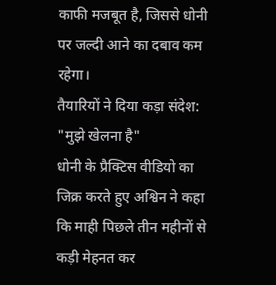काफी मजबूत है, जिससे धोनी पर जल्दी आने का दबाव कम रहेगा।
तैयारियों ने दिया कड़ा संदेश: "मुझे खेलना है"
धोनी के प्रैक्टिस वीडियो का जिक्र करते हुए अश्विन ने कहा कि माही पिछले तीन महीनों से कड़ी मेहनत कर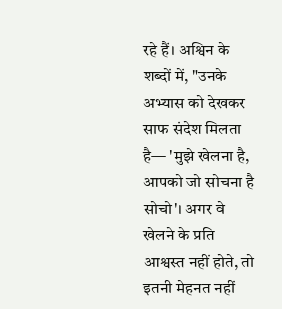रहे हैं। अश्विन के शब्दों में, "उनके अभ्यास को देखकर साफ संदेश मिलता है— 'मुझे खेलना है, आपको जो सोचना है सोचो'। अगर वे खेलने के प्रति आश्वस्त नहीं होते, तो इतनी मेहनत नहीं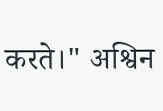करते।" अश्विन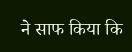ने साफ किया कि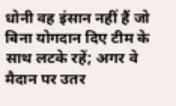धोनी वह इंसान नहीं हैं जो बिना योगदान दिए टीम के साथ लटके रहें; अगर वे मैदान पर उतर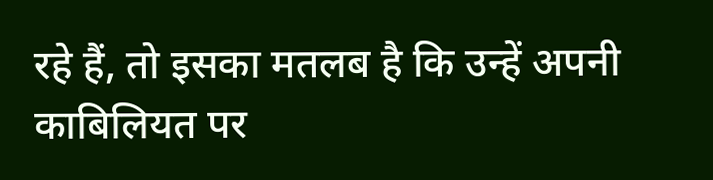रहे हैं, तो इसका मतलब है कि उन्हें अपनी काबिलियत पर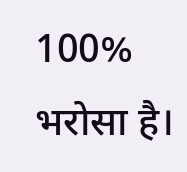100% भरोसा है।